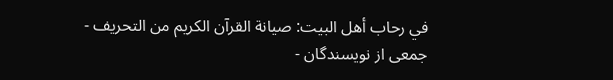في رحاب أهل البيت: صيانة القرآن الكريم من التحريف - جمعى از نويسندگان -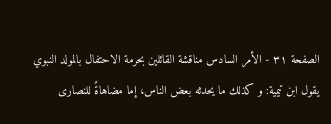الصفحة ٣١ - الأمر السادس مناقشة القائلين بحرمة الاحتفال بالمولد النبوي
يقول ابن تيمية: و كذلك ما يحدثه بعض الناس، إما مضاهاةً للنصارى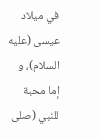في ميلاد عيسى (عليه السلام)، و إما محبة للنبي (صلى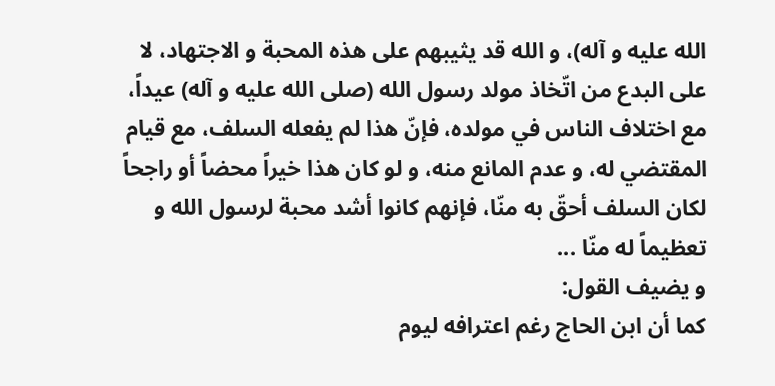الله عليه و آله)، و الله قد يثيبهم على هذه المحبة و الاجتهاد، لا على البدع من اتّخاذ مولد رسول الله (صلى الله عليه و آله) عيداً، مع اختلاف الناس في مولده، فإنّ هذا لم يفعله السلف، مع قيام المقتضي له، و عدم المانع منه، و لو كان هذا خيراً محضاً أو راجحاً لكان السلف أحقّ به منّا، فإنهم كانوا أشد محبة لرسول الله و تعظيماً له منّا ...
و يضيف القول:
كما أن ابن الحاج رغم اعترافه ليوم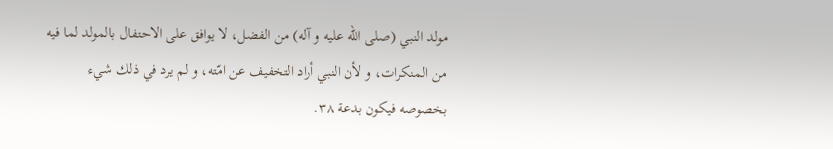مولد النبي (صلى الله عليه و آله) من الفضل، لا يوافق على الاحتفال بالمولد لما فيه من المنكرات، و لأن النبي أراد التخفيف عن امّته، و لم يرد في ذلك شيء بخصوصه فيكون بدعة ٣٨.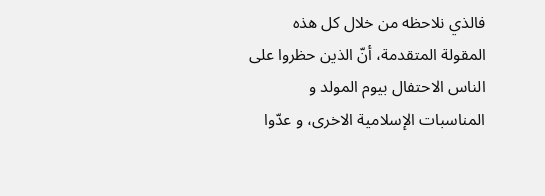فالذي نلاحظه من خلال كل هذه المقولة المتقدمة، أنّ الذين حظروا على الناس الاحتفال بيوم المولد و المناسبات الإسلامية الاخرى، و عدّوا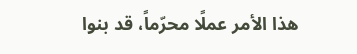هذا الأمر عملًا محرّماً، قد بنوا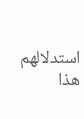استدلالهم هذا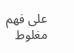على فهم مغلوط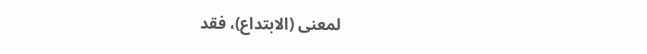لمعنى (الابتداع)، فقد